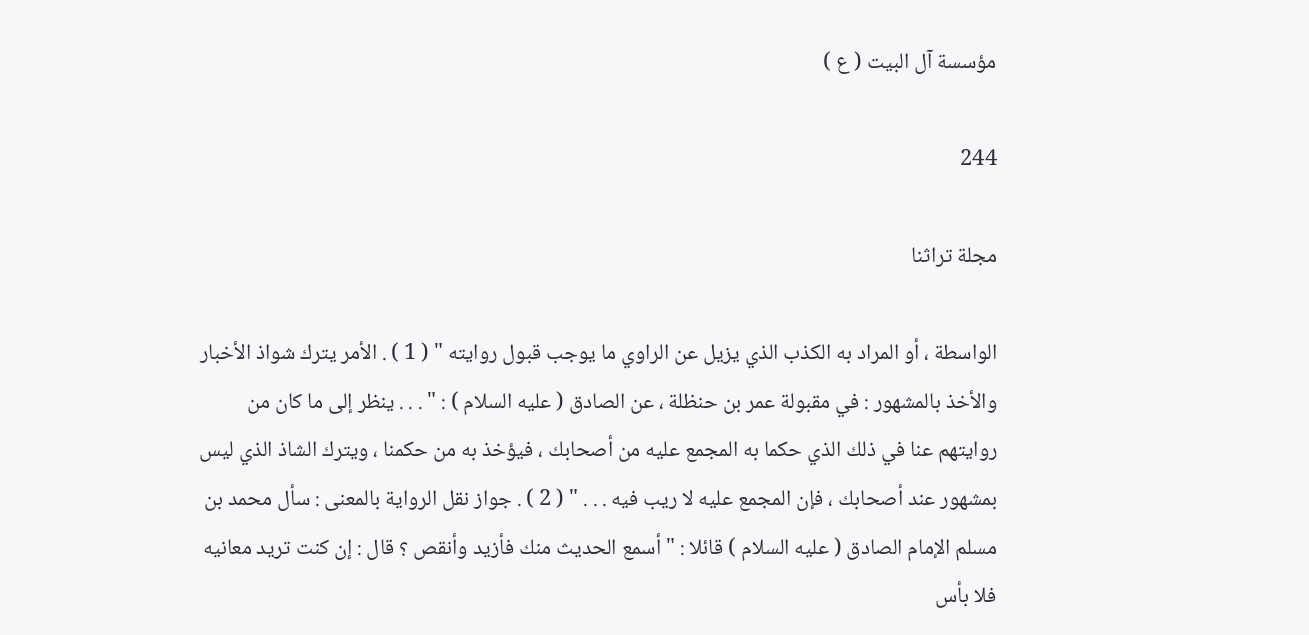مؤسسة آل البيت ( ع )

244

مجلة تراثنا

الواسطة ، أو المراد به الكذب الذي يزيل عن الراوي ما يوجب قبول روايته " ( 1 ) . الأمر يترك شواذ الأخبار والأخذ بالمشهور : في مقبولة عمر بن حنظلة ، عن الصادق ( عليه السلام ) : " . . . ينظر إلى ما كان من روايتهم عنا في ذلك الذي حكما به المجمع عليه من أصحابك ، فيؤخذ به من حكمنا ، ويترك الشاذ الذي ليس بمشهور عند أصحابك ، فإن المجمع عليه لا ريب فيه . . . " ( 2 ) . جواز نقل الرواية بالمعنى : سأل محمد بن مسلم الإمام الصادق ( عليه السلام ) قائلا : " أسمع الحديث منك فأزيد وأنقص ؟ قال : إن كنت تريد معانيه فلا بأس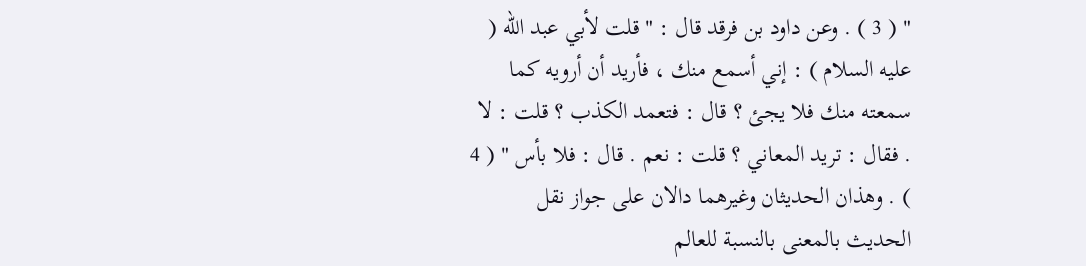" ( 3 ) . وعن داود بن فرقد قال : " قلت لأبي عبد الله ( عليه السلام ) : إني أسمع منك ، فأريد أن أرويه كما سمعته منك فلا يجئ ؟ قال : فتعمد الكذب ؟ قلت : لا . فقال : تريد المعاني ؟ قلت : نعم . قال : فلا بأس " ( 4 ) . وهذان الحديثان وغيرهما دالان على جواز نقل الحديث بالمعنى بالنسبة للعالم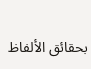بحقائق الألفاظ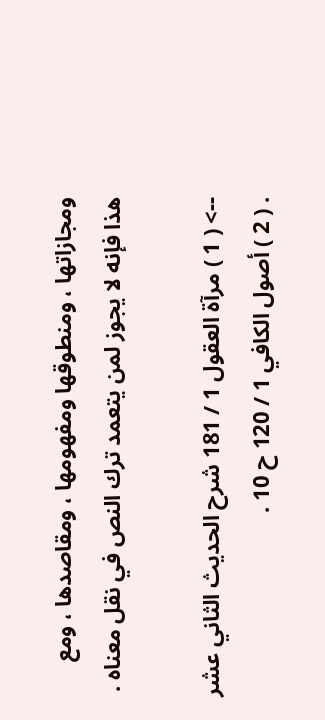ومجازاتها ، ومنطوقها ومفهومها ، ومقاصدها ، ومع هذا فإنه لا يجوز لمن يتعمد ترك النص في نقل معناه .

--> ( 1 ) مرآة العقول 1 / 181 شرح الحديث الثاني عشر . ( 2 ) أصول الكافي 1 / 120 ح 10 .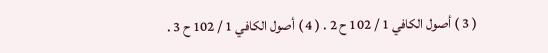( 3 ) أصول الكافي 1 / 102 ح 2 . ( 4 ) أصول الكافي 1 / 102 ح 3 .